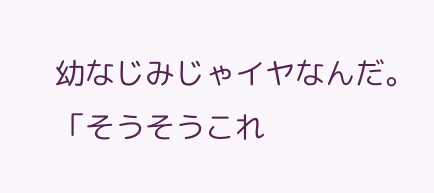幼なじみじゃイヤなんだ。
「そうそうこれ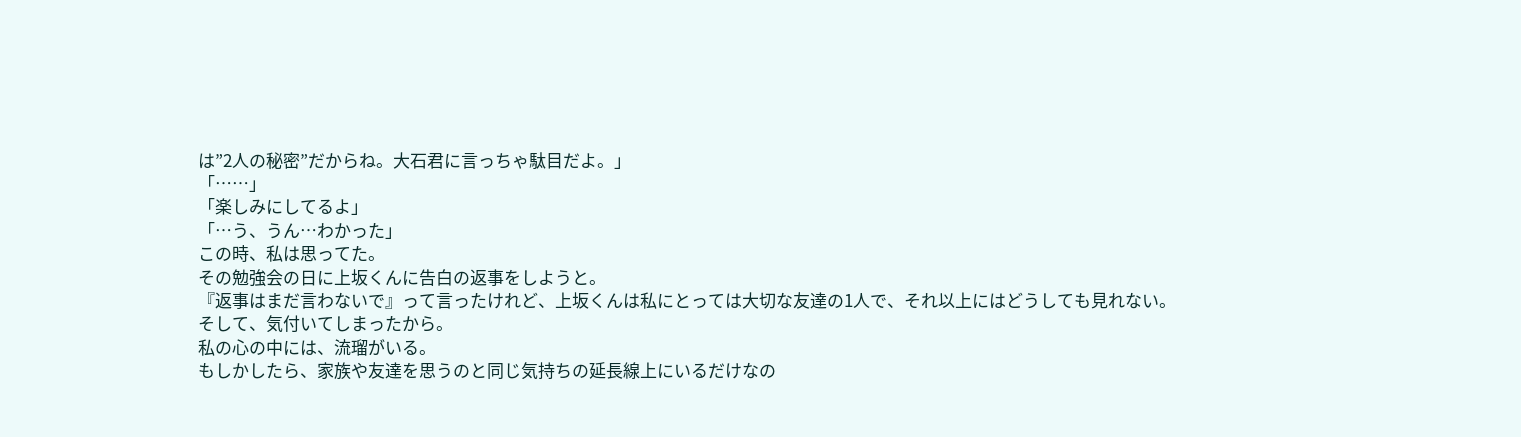は”2人の秘密”だからね。大石君に言っちゃ駄目だよ。」
「……」
「楽しみにしてるよ」
「…う、うん…わかった」
この時、私は思ってた。
その勉強会の日に上坂くんに告白の返事をしようと。
『返事はまだ言わないで』って言ったけれど、上坂くんは私にとっては大切な友達の1人で、それ以上にはどうしても見れない。
そして、気付いてしまったから。
私の心の中には、流瑠がいる。
もしかしたら、家族や友達を思うのと同じ気持ちの延長線上にいるだけなの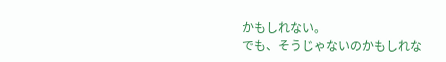かもしれない。
でも、そうじゃないのかもしれな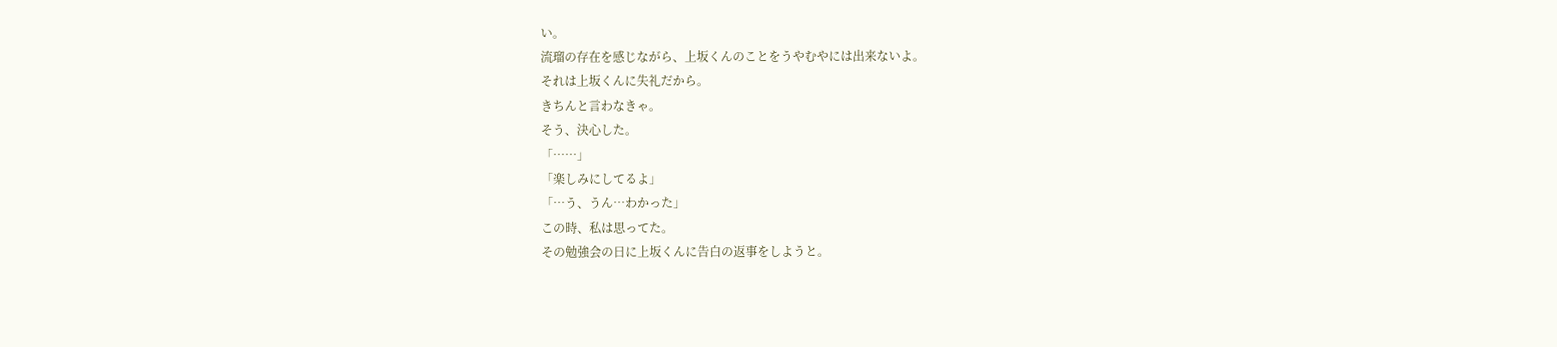い。
流瑠の存在を感じながら、上坂くんのことをうやむやには出来ないよ。
それは上坂くんに失礼だから。
きちんと言わなきゃ。
そう、決心した。
「……」
「楽しみにしてるよ」
「…う、うん…わかった」
この時、私は思ってた。
その勉強会の日に上坂くんに告白の返事をしようと。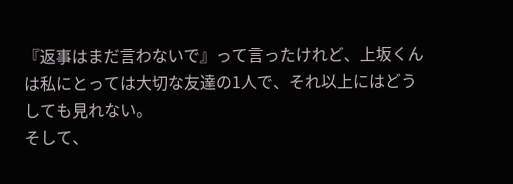『返事はまだ言わないで』って言ったけれど、上坂くんは私にとっては大切な友達の1人で、それ以上にはどうしても見れない。
そして、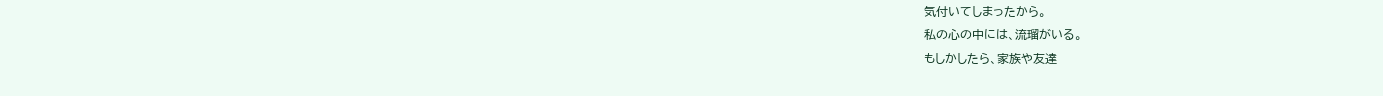気付いてしまったから。
私の心の中には、流瑠がいる。
もしかしたら、家族や友達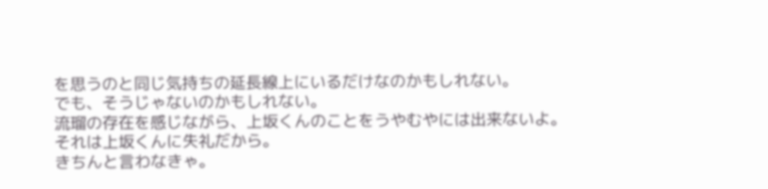を思うのと同じ気持ちの延長線上にいるだけなのかもしれない。
でも、そうじゃないのかもしれない。
流瑠の存在を感じながら、上坂くんのことをうやむやには出来ないよ。
それは上坂くんに失礼だから。
きちんと言わなきゃ。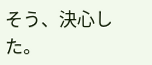そう、決心した。